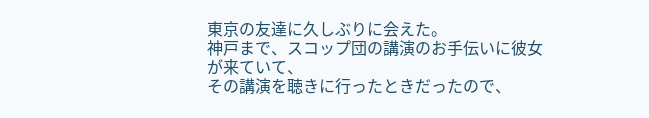東京の友達に久しぶりに会えた。
神戸まで、スコップ団の講演のお手伝いに彼女が来ていて、
その講演を聴きに行ったときだったので、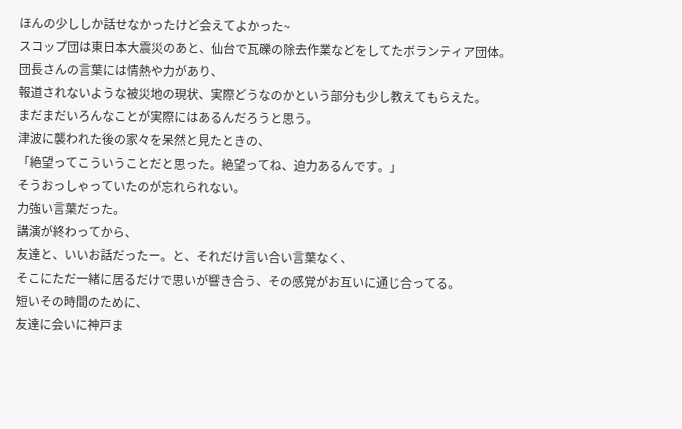ほんの少ししか話せなかったけど会えてよかった~
スコップ団は東日本大震災のあと、仙台で瓦礫の除去作業などをしてたボランティア団体。
団長さんの言葉には情熱や力があり、
報道されないような被災地の現状、実際どうなのかという部分も少し教えてもらえた。
まだまだいろんなことが実際にはあるんだろうと思う。
津波に襲われた後の家々を呆然と見たときの、
「絶望ってこういうことだと思った。絶望ってね、迫力あるんです。」
そうおっしゃっていたのが忘れられない。
力強い言葉だった。
講演が終わってから、
友達と、いいお話だったー。と、それだけ言い合い言葉なく、
そこにただ一緒に居るだけで思いが響き合う、その感覚がお互いに通じ合ってる。
短いその時間のために、
友達に会いに神戸ま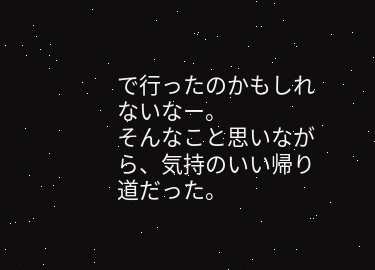で行ったのかもしれないなー。
そんなこと思いながら、気持のいい帰り道だった。